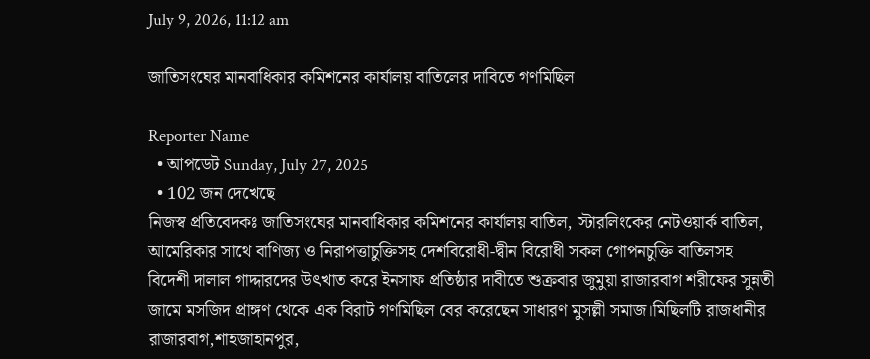July 9, 2026, 11:12 am

জাতিসংঘের মানবাধিকার কমিশনের কার্যালয় বাতিলের দাবিতে গণমিছিল

Reporter Name
  • আপডেট Sunday, July 27, 2025
  • 102 জন দেখেছে
নিজস্ব প্রতিবেদকঃ জাতিসংঘের মানবাধিকার কমিশনের কার্যালয় বাতিল, স্টারলিংকের নেটওয়ার্ক বাতিল, আমেরিকার সাথে বাণিজ্য ও নিরাপত্তাচুক্তিসহ দেশবিরোধী-দ্বীন বিরোধী সকল গোপনচুক্তি বাতিলসহ বিদেশী দালাল গাদ্দারদের উৎখাত করে ইনসাফ প্রতিষ্ঠার দাবীতে শুক্রবার জুমুয়া রাজারবাগ শরীফের সুন্নতী জামে মসজিদ প্রাঙ্গণ থেকে এক বিরাট গণমিছিল বের করেছেন সাধারণ মুসল্লী সমাজ।মিছিলটি রাজধানীর রাজারবাগ,শাহজাহানপুর,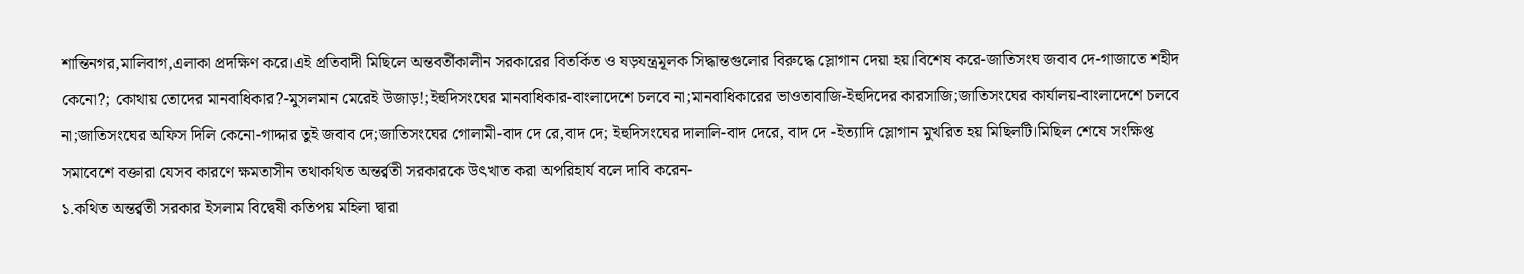শান্তিনগর,মালিবাগ,এলাকা প্রদক্ষিণ করে।এই প্রতিবাদী মিছিলে অন্তবর্তীকালীন সরকারের বিতর্কিত ও ষড়যন্ত্রমূলক সিদ্ধান্তগুলোর বিরুদ্ধে স্লোগান দেয়া হয়।বিশেষ করে-জাতিসংঘ জবাব দে-গাজাতে শহীদ কেনো?; কোথায় তোদের মানবাধিকার?-মুসলমান মেরেই উজাড়!;ইহুদিসংঘের মানবাধিকার-বাংলাদেশে চলবে না;মানবাধিকারের ভাওতাবাজি-ইহুদিদের কারসাজি;জাতিসংঘের কার্যালয়-বাংলাদেশে চলবে না;জাতিসংঘের অফিস দিলি কেনো-গাদ্দার তুই জবাব দে;জাতিসংঘের গোলামী-বাদ দে রে,বাদ দে; ইহুদিসংঘের দালালি-বাদ দেরে, বাদ দে -ইত্যাদি স্লোগান মুখরিত হয় মিছিলটি।মিছিল শেষে সংক্ষিপ্ত সমাবেশে বক্তারা যেসব কারণে ক্ষমতাসীন তথাকথিত অন্তর্র্বতী সরকারকে উৎখাত করা অপরিহার্য বলে দাবি করেন-
১.কথিত অন্তর্র্বতী সরকার ইসলাম বিদ্বেষী কতিপয় মহিলা দ্বারা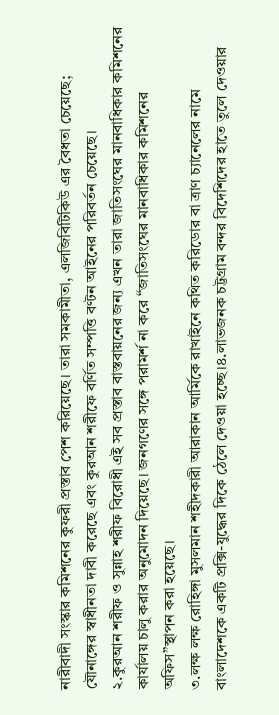নারীবাদী সংস্কার কমিশনের কুফরী প্রস্তাব পেশ করিয়েছে। তারা সমকামীতা, এলজিবিটিকিউ এর বৈধতা চেয়েছে; যৌনাঙ্গের স্বাধীনতা দাবী করেছে এবং কুরআন শরীফে বর্ণিত সম্পত্তি বণ্টন আইনের পরিবর্তন চেয়েছে।
২.কুরআন শরীফ ও সুন্নাহ শরীফ বিরোধী এই সব প্রস্তাব বাস্তবায়নের জন্য এখন তারা জাতিসংঘের মানবাধিকার কমিশনের কার্যালয় চালু করার অনুমোদন দিয়েছে। জনগণের সঙ্গে পরামর্শ না করে “জাতিসংঘের মানবাধিকার কমিশনের অফিস”স্থাপন করা হয়েছে।
৩.লক্ষ লক্ষ রোহিঙ্গা মুসলমান শহীদকারী আরাকান আর্মিকে রাখাইনে কথিত করিডোর বা ত্রাণ চ্যানেলের নামে বাংলাদেশকে একটি প্রক্সি-যুদ্ধের দিকে ঠেলে দেওয়া হচ্ছে।৪.লাভজনক চট্টগ্রাম বন্দর বিদেশিদের হাতে তুলে দেওয়ার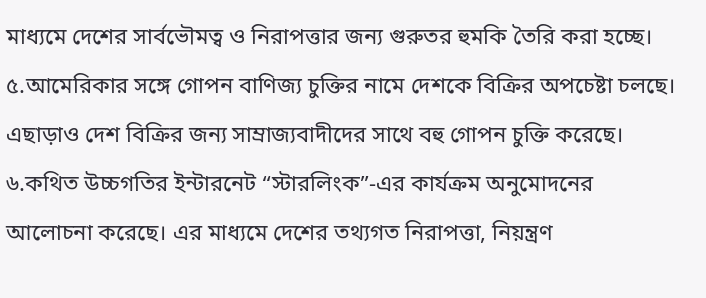মাধ্যমে দেশের সার্বভৌমত্ব ও নিরাপত্তার জন্য গুরুতর হুমকি তৈরি করা হচ্ছে।
৫.আমেরিকার সঙ্গে গোপন বাণিজ্য চুক্তির নামে দেশকে বিক্রির অপচেষ্টা চলছে। এছাড়াও দেশ বিক্রির জন্য সাম্রাজ্যবাদীদের সাথে বহু গোপন চুক্তি করেছে।
৬.কথিত উচ্চগতির ইন্টারনেট “স্টারলিংক”-এর কার্যক্রম অনুমোদনের আলোচনা করেছে। এর মাধ্যমে দেশের তথ্যগত নিরাপত্তা, নিয়ন্ত্রণ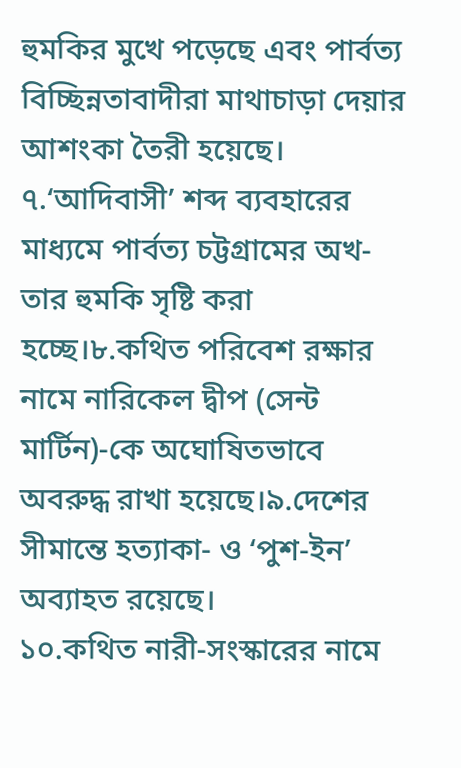হুমকির মুখে পড়েছে এবং পার্বত্য বিচ্ছিন্নতাবাদীরা মাথাচাড়া দেয়ার আশংকা তৈরী হয়েছে।
৭.‘আদিবাসী’ শব্দ ব্যবহারের মাধ্যমে পার্বত্য চট্টগ্রামের অখ-তার হুমকি সৃষ্টি করা হচ্ছে।৮.কথিত পরিবেশ রক্ষার নামে নারিকেল দ্বীপ (সেন্ট মার্টিন)-কে অঘোষিতভাবে অবরুদ্ধ রাখা হয়েছে।৯.দেশের সীমান্তে হত্যাকা- ও ‘পুশ-ইন’ অব্যাহত রয়েছে।
১০.কথিত নারী-সংস্কারের নামে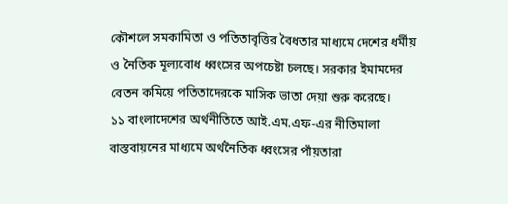কৌশলে সমকামিতা ও পতিতাবৃত্তির বৈধতার মাধ্যমে দেশের ধর্মীয় ও নৈতিক মূল্যবোধ ধ্বংসের অপচেষ্টা চলছে। সরকার ইমামদের বেতন কমিয়ে পতিতাদেরকে মাসিক ভাতা দেয়া শুরু করেছে।
১১ বাংলাদেশের অর্থনীতিতে আই.এম.এফ-এর নীতিমালা বাস্তবায়নের মাধ্যমে অর্থনৈতিক ধ্বংসের পাঁয়তারা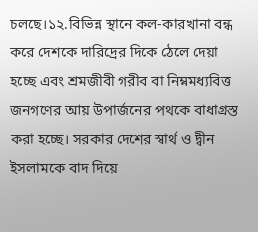চলছে।১২.বিভিন্ন স্থানে কল-কারখানা বন্ধ করে দেশকে দারিদ্রের দিকে ঠেলে দেয়া হচ্ছে এবং শ্রমজীবী গরীব বা নিম্নমধ্যবিত্ত জনগণের আয় উপার্জনের পথকে বাধাগ্রস্ত করা হচ্ছে। সরকার দেশের স্বার্থ ও দ্বীন ইসলামকে বাদ দিয়ে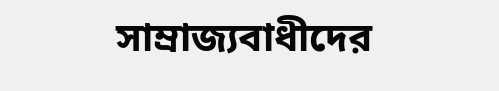সাম্রাজ্যবাধীদের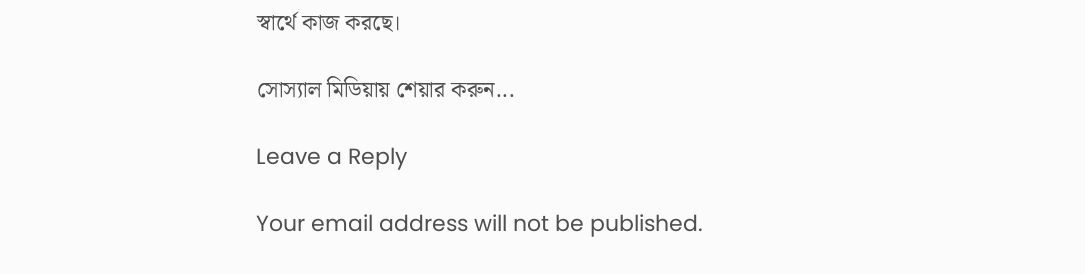স্বার্থে কাজ করছে।

সোস্যাল মিডিয়ায় শেয়ার করুন...

Leave a Reply

Your email address will not be published.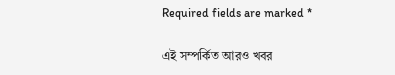Required fields are marked *

এই সম্পর্কিত আরও খবর